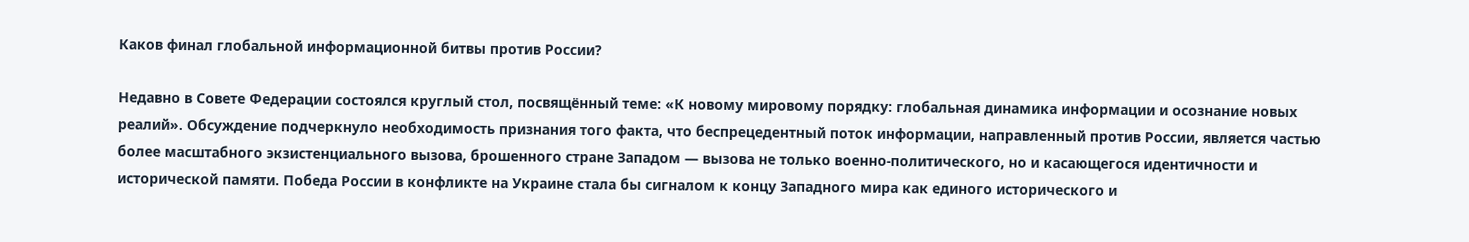Каков финал глобальной информационной битвы против России?

Недавно в Совете Федерации состоялся круглый стол, посвящённый теме: «К новому мировому порядку: глобальная динамика информации и осознание новых реалий». Обсуждение подчеркнуло необходимость признания того факта, что беспрецедентный поток информации, направленный против России, является частью более масштабного экзистенциального вызова, брошенного стране Западом — вызова не только военно-политического, но и касающегося идентичности и исторической памяти. Победа России в конфликте на Украине стала бы сигналом к концу Западного мира как единого исторического и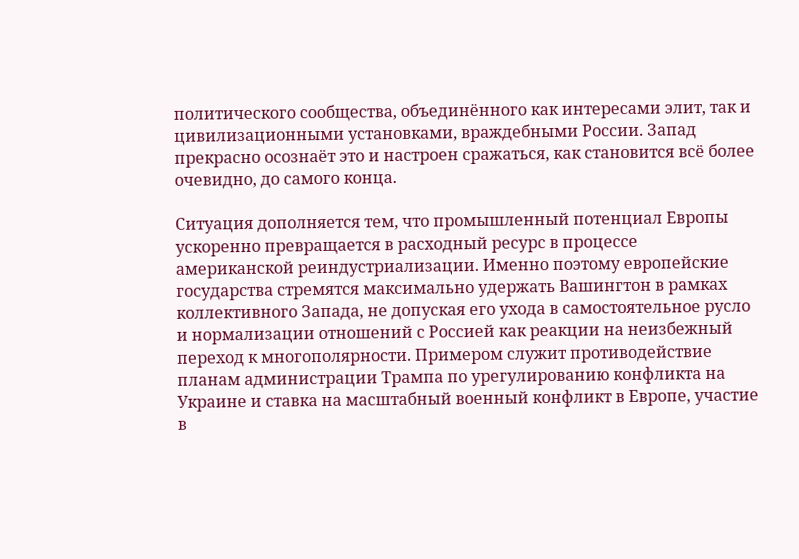политического сообщества, объединённого как интересами элит, так и цивилизационными установками, враждебными России. Запад прекрасно осознаёт это и настроен сражаться, как становится всё более очевидно, до самого конца.

Ситуация дополняется тем, что промышленный потенциал Европы ускоренно превращается в расходный ресурс в процессе американской реиндустриализации. Именно поэтому европейские государства стремятся максимально удержать Вашингтон в рамках коллективного Запада, не допуская его ухода в самостоятельное русло и нормализации отношений с Россией как реакции на неизбежный переход к многополярности. Примером служит противодействие планам администрации Трампа по урегулированию конфликта на Украине и ставка на масштабный военный конфликт в Европе, участие в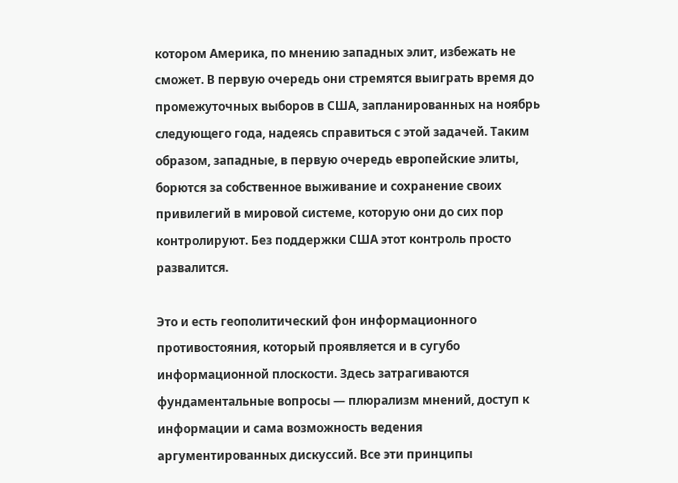котором Америка, по мнению западных элит, избежать не сможет. В первую очередь они стремятся выиграть время до промежуточных выборов в США, запланированных на ноябрь следующего года, надеясь справиться с этой задачей. Таким образом, западные, в первую очередь европейские элиты, борются за собственное выживание и сохранение своих привилегий в мировой системе, которую они до сих пор контролируют. Без поддержки США этот контроль просто развалится.

Это и есть геополитический фон информационного противостояния, который проявляется и в сугубо информационной плоскости. Здесь затрагиваются фундаментальные вопросы — плюрализм мнений, доступ к информации и сама возможность ведения аргументированных дискуссий. Все эти принципы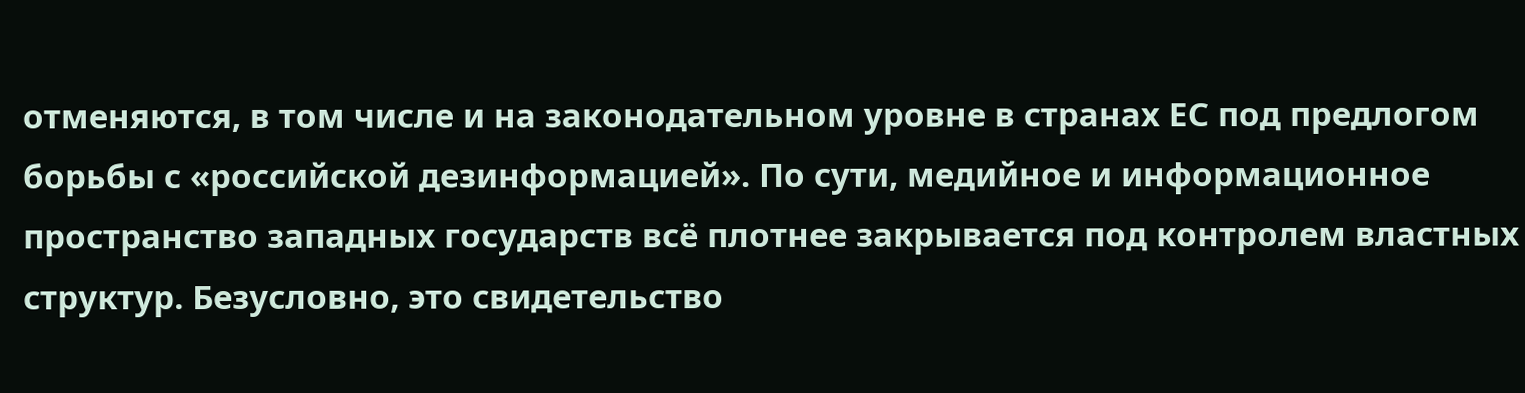отменяются, в том числе и на законодательном уровне в странах ЕС под предлогом борьбы с «российской дезинформацией». По сути, медийное и информационное пространство западных государств всё плотнее закрывается под контролем властных структур. Безусловно, это свидетельство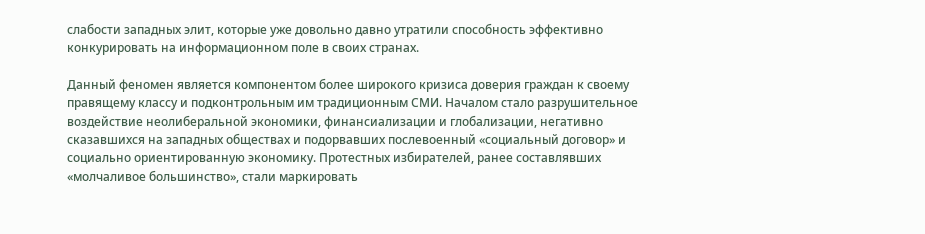слабости западных элит, которые уже довольно давно утратили способность эффективно конкурировать на информационном поле в своих странах.

Данный феномен является компонентом более широкого кризиса доверия граждан к своему правящему классу и подконтрольным им традиционным СМИ. Началом стало разрушительное воздействие неолиберальной экономики, финансиализации и глобализации, негативно сказавшихся на западных обществах и подорвавших послевоенный «социальный договор» и социально ориентированную экономику. Протестных избирателей, ранее составлявших «молчаливое большинство», стали маркировать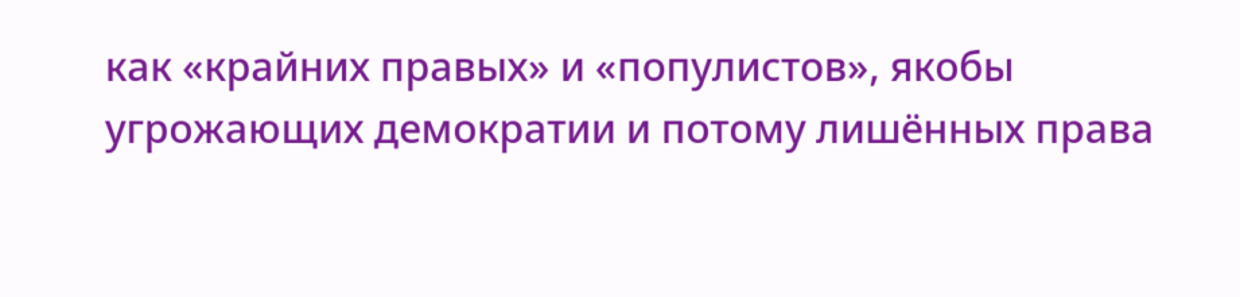как «крайних правых» и «популистов», якобы угрожающих демократии и потому лишённых права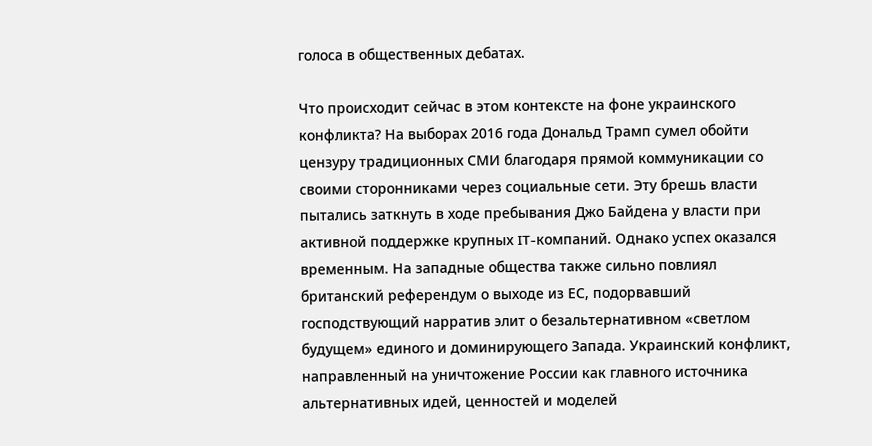голоса в общественных дебатах.

Что происходит сейчас в этом контексте на фоне украинского конфликта? На выборах 2016 года Дональд Трамп сумел обойти цензуру традиционных СМИ благодаря прямой коммуникации со своими сторонниками через социальные сети. Эту брешь власти пытались заткнуть в ходе пребывания Джо Байдена у власти при активной поддержке крупных IT-компаний. Однако успех оказался временным. На западные общества также сильно повлиял британский референдум о выходе из ЕС, подорвавший господствующий нарратив элит о безальтернативном «светлом будущем» единого и доминирующего Запада. Украинский конфликт, направленный на уничтожение России как главного источника альтернативных идей, ценностей и моделей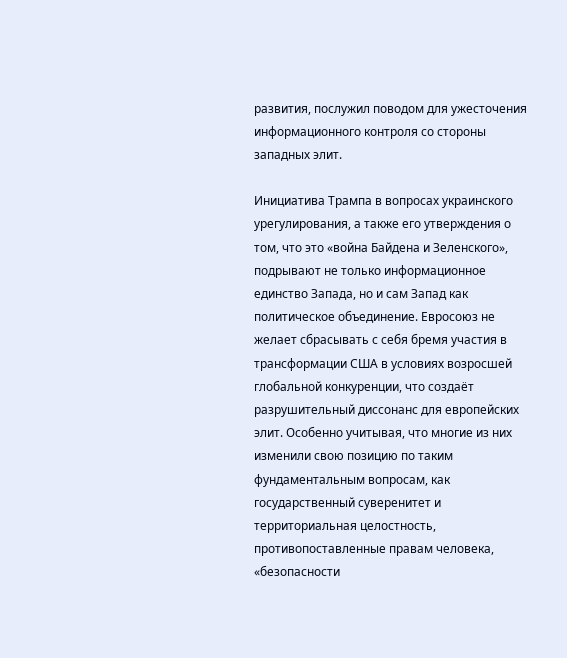развития, послужил поводом для ужесточения информационного контроля со стороны западных элит.

Инициатива Трампа в вопросах украинского урегулирования, а также его утверждения о том, что это «война Байдена и Зеленского», подрывают не только информационное единство Запада, но и сам Запад как политическое объединение. Евросоюз не желает сбрасывать с себя бремя участия в трансформации США в условиях возросшей глобальной конкуренции, что создаёт разрушительный диссонанс для европейских элит. Особенно учитывая, что многие из них изменили свою позицию по таким фундаментальным вопросам, как государственный суверенитет и территориальная целостность, противопоставленные правам человека, «безопасности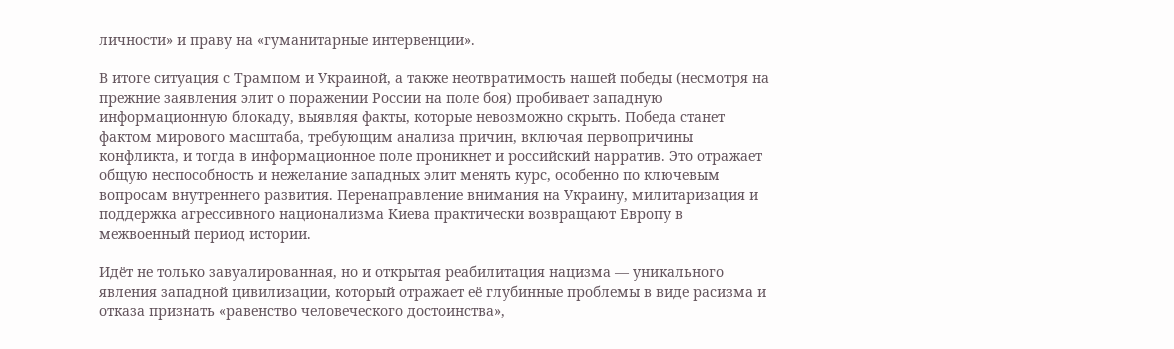личности» и праву на «гуманитарные интервенции».

В итоге ситуация с Трампом и Украиной, а также неотвратимость нашей победы (несмотря на прежние заявления элит о поражении России на поле боя) пробивает западную информационную блокаду, выявляя факты, которые невозможно скрыть. Победа станет фактом мирового масштаба, требующим анализа причин, включая первопричины конфликта, и тогда в информационное поле проникнет и российский нарратив. Это отражает общую неспособность и нежелание западных элит менять курс, особенно по ключевым вопросам внутреннего развития. Перенаправление внимания на Украину, милитаризация и поддержка агрессивного национализма Киева практически возвращают Европу в межвоенный период истории.

Идёт не только завуалированная, но и открытая реабилитация нацизма — уникального явления западной цивилизации, который отражает её глубинные проблемы в виде расизма и отказа признать «равенство человеческого достоинства»,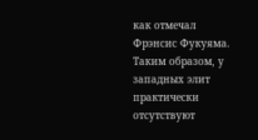как отмечал Фрэнсис Фукуяма. Таким образом, у западных элит практически отсутствуют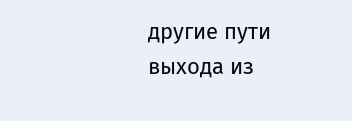другие пути выхода из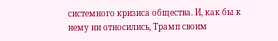системного кризиса общества. И, как бы к нему ни относились, Трамп своим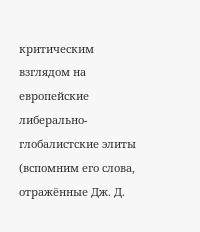критическим взглядом на европейские либерально-глобалистские элиты (вспомним его слова, отражённые Дж. Д.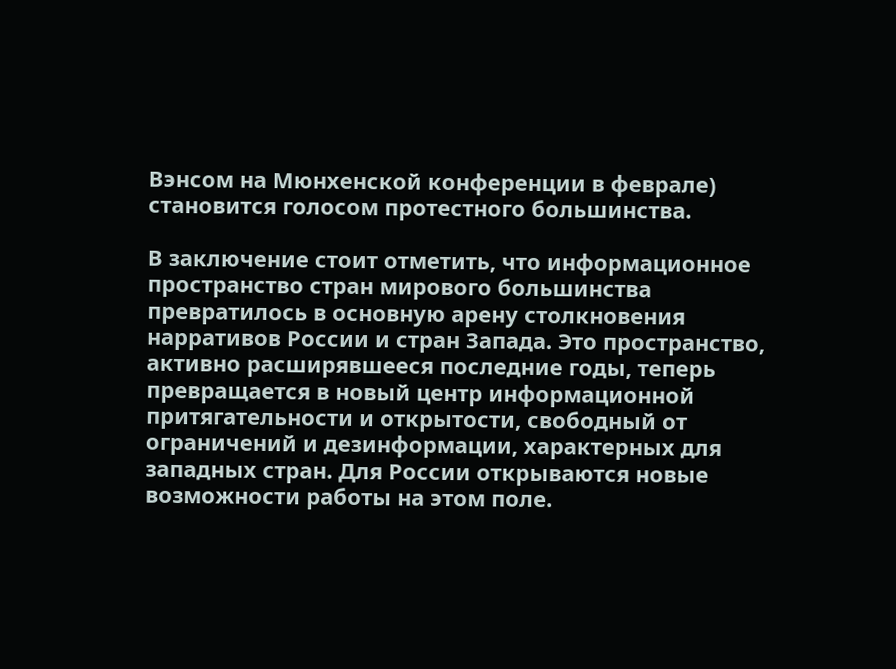Вэнсом на Мюнхенской конференции в феврале) становится голосом протестного большинства.

В заключение стоит отметить, что информационное пространство стран мирового большинства превратилось в основную арену столкновения нарративов России и стран Запада. Это пространство, активно расширявшееся последние годы, теперь превращается в новый центр информационной притягательности и открытости, свободный от ограничений и дезинформации, характерных для западных стран. Для России открываются новые возможности работы на этом поле.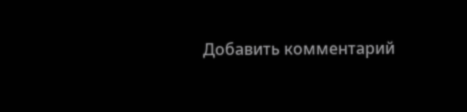Добавить комментарий